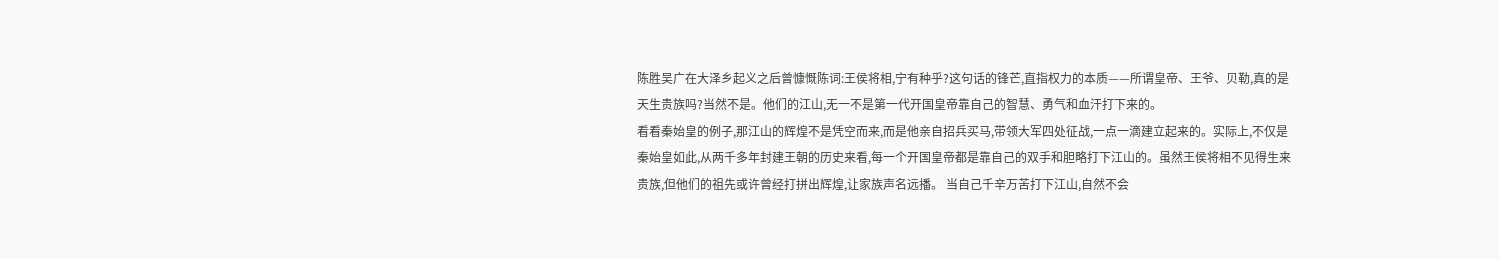陈胜吴广在大泽乡起义之后曾慷慨陈词:王侯将相,宁有种乎?这句话的锋芒,直指权力的本质——所谓皇帝、王爷、贝勒,真的是天生贵族吗?当然不是。他们的江山,无一不是第一代开国皇帝靠自己的智慧、勇气和血汗打下来的。
看看秦始皇的例子,那江山的辉煌不是凭空而来,而是他亲自招兵买马,带领大军四处征战,一点一滴建立起来的。实际上,不仅是秦始皇如此,从两千多年封建王朝的历史来看,每一个开国皇帝都是靠自己的双手和胆略打下江山的。虽然王侯将相不见得生来贵族,但他们的祖先或许曾经打拼出辉煌,让家族声名远播。 当自己千辛万苦打下江山,自然不会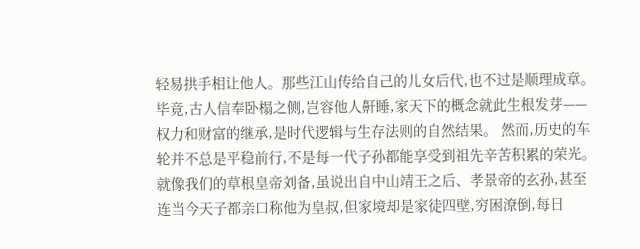轻易拱手相让他人。那些江山传给自己的儿女后代,也不过是顺理成章。毕竟,古人信奉卧榻之侧,岂容他人鼾睡,家天下的概念就此生根发芽——权力和财富的继承,是时代逻辑与生存法则的自然结果。 然而,历史的车轮并不总是平稳前行,不是每一代子孙都能享受到祖先辛苦积累的荣光。就像我们的草根皇帝刘备,虽说出自中山靖王之后、孝景帝的玄孙,甚至连当今天子都亲口称他为皇叔,但家境却是家徒四壁,穷困潦倒,每日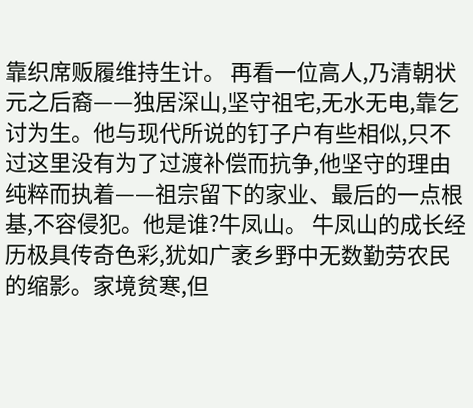靠织席贩履维持生计。 再看一位高人,乃清朝状元之后裔——独居深山,坚守祖宅,无水无电,靠乞讨为生。他与现代所说的钉子户有些相似,只不过这里没有为了过渡补偿而抗争,他坚守的理由纯粹而执着——祖宗留下的家业、最后的一点根基,不容侵犯。他是谁?牛凤山。 牛凤山的成长经历极具传奇色彩,犹如广袤乡野中无数勤劳农民的缩影。家境贫寒,但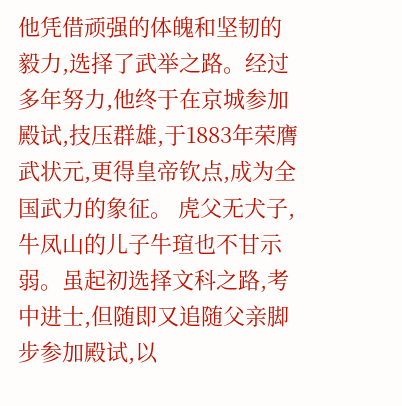他凭借顽强的体魄和坚韧的毅力,选择了武举之路。经过多年努力,他终于在京城参加殿试,技压群雄,于1883年荣膺武状元,更得皇帝钦点,成为全国武力的象征。 虎父无犬子,牛凤山的儿子牛瑄也不甘示弱。虽起初选择文科之路,考中进士,但随即又追随父亲脚步参加殿试,以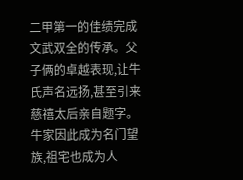二甲第一的佳绩完成文武双全的传承。父子俩的卓越表现,让牛氏声名远扬,甚至引来慈禧太后亲自题字。牛家因此成为名门望族,祖宅也成为人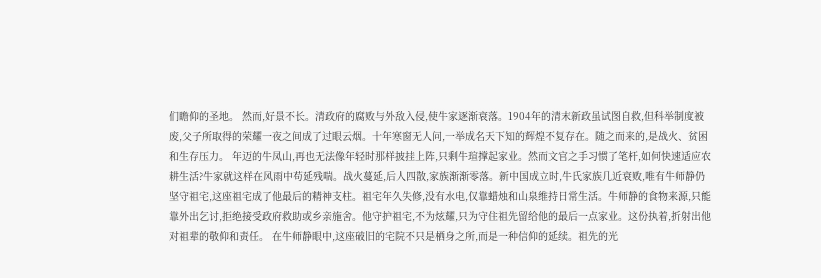们瞻仰的圣地。 然而,好景不长。清政府的腐败与外敌入侵,使牛家逐渐衰落。1904年的清末新政虽试图自救,但科举制度被废,父子所取得的荣耀一夜之间成了过眼云烟。十年寒窗无人问,一举成名天下知的辉煌不复存在。随之而来的,是战火、贫困和生存压力。 年迈的牛凤山,再也无法像年轻时那样披挂上阵,只剩牛瑄撑起家业。然而文官之手习惯了笔杆,如何快速适应农耕生活?牛家就这样在风雨中苟延残喘。战火蔓延,后人四散,家族渐渐零落。新中国成立时,牛氏家族几近衰败,唯有牛师静仍坚守祖宅,这座祖宅成了他最后的精神支柱。祖宅年久失修,没有水电,仅靠蜡烛和山泉维持日常生活。牛师静的食物来源,只能靠外出乞讨,拒绝接受政府救助或乡亲施舍。他守护祖宅,不为炫耀,只为守住祖先留给他的最后一点家业。这份执着,折射出他对祖辈的敬仰和责任。 在牛师静眼中,这座破旧的宅院不只是栖身之所,而是一种信仰的延续。祖先的光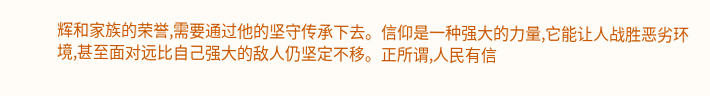辉和家族的荣誉,需要通过他的坚守传承下去。信仰是一种强大的力量,它能让人战胜恶劣环境,甚至面对远比自己强大的敌人仍坚定不移。正所谓,人民有信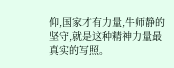仰,国家才有力量,牛师静的坚守,就是这种精神力量最真实的写照。